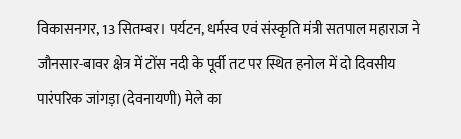विकासनगर, 13 सितम्बर। पर्यटन, धर्मस्व एवं संस्कृति मंत्री सतपाल महाराज ने जौनसार-बावर क्षेत्र में टोंस नदी के पूर्वी तट पर स्थित हनोल में दो दिवसीय पारंपरिक जांगड़ा (देवनायणी) मेले का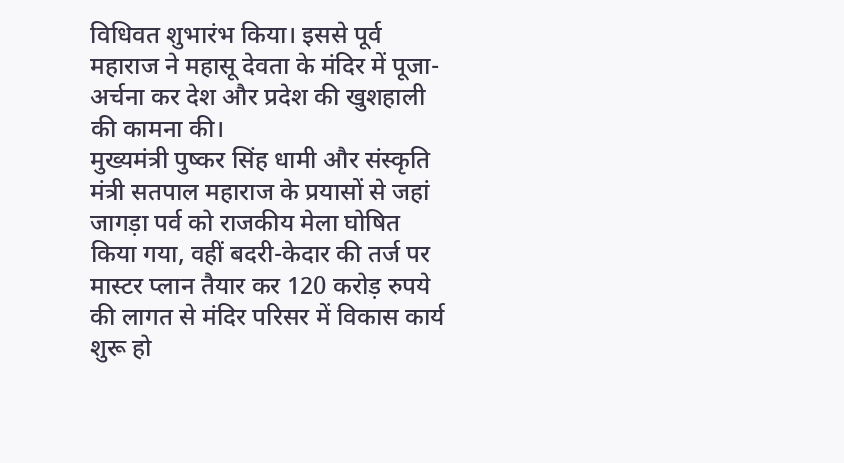विधिवत शुभारंभ किया। इससे पूर्व महाराज ने महासू देवता के मंदिर में पूजा-अर्चना कर देश और प्रदेश की खुशहाली की कामना की।
मुख्यमंत्री पुष्कर सिंह धामी और संस्कृति मंत्री सतपाल महाराज के प्रयासों से जहां जागड़ा पर्व को राजकीय मेला घोषित किया गया, वहीं बदरी-केदार की तर्ज पर मास्टर प्लान तैयार कर 120 करोड़ रुपये की लागत से मंदिर परिसर में विकास कार्य शुरू हो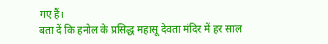गए हैं।
बता दें कि हनोल के प्रसिद्ध महासू देवता मंदिर में हर साल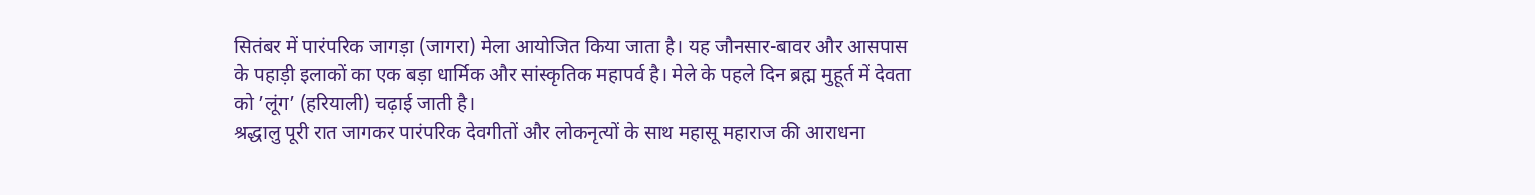सितंबर में पारंपरिक जागड़ा (जागरा) मेला आयोजित किया जाता है। यह जौनसार-बावर और आसपास के पहाड़ी इलाकों का एक बड़ा धार्मिक और सांस्कृतिक महापर्व है। मेले के पहले दिन ब्रह्म मुहूर्त में देवता को ’लूंग’ (हरियाली) चढ़ाई जाती है।
श्रद्धालु पूरी रात जागकर पारंपरिक देवगीतों और लोकनृत्यों के साथ महासू महाराज की आराधना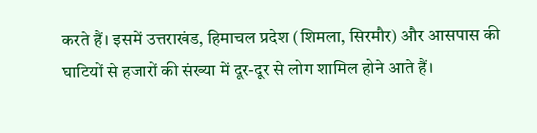करते हैं। इसमें उत्तराखंड, हिमाचल प्रदेश (शिमला, सिरमौर) और आसपास की घाटियों से हजारों की संख्या में दूर-दूर से लोग शामिल होने आते हैं।